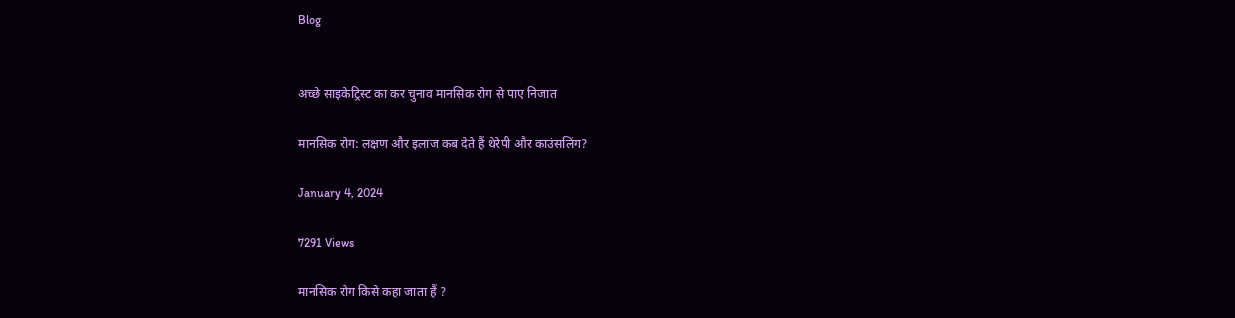Blog


अच्छे साइकेट्रिस्ट का कर चुनाव मानसिक रोग से पाए निजात

मानसिक रोग: लक्षण और इलाज कब देते हैं थेरेपी और काउंसलिंग?

January 4, 2024

7291 Views

मानसिक रोग किसे कहा जाता हैं ?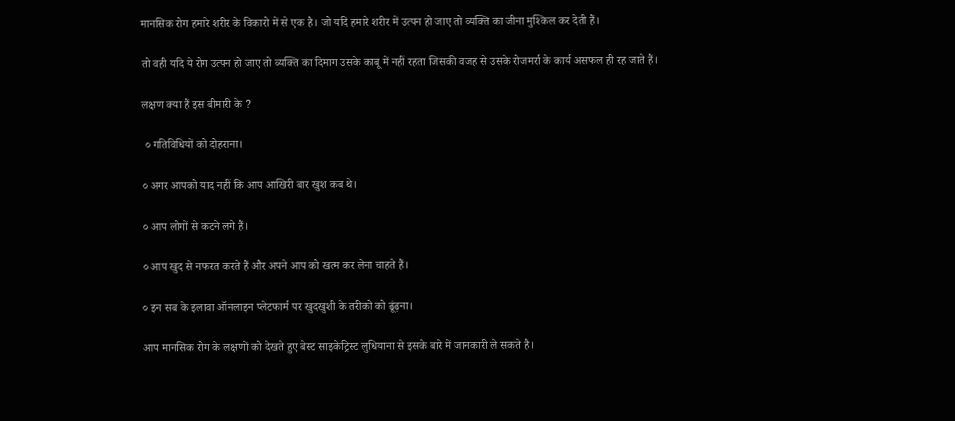मानसिक रोग हमारे शरीर के विकारो में से एक है। जो यदि हमारे शरीर में उत्पन हो जाए तो व्यक्ति का जीना मुश्किल कर देती हैं।

तो वही यदि ये रोग उत्पन हो जाए तो व्यक्ति का दिमाग उसके काबू में नहीं रहता जिसकी वजह से उसके रोजमर्रा के कार्य असफल ही रह जाते हैं।

लक्षण क्या हैं इस बीमारी के ?

 ० गतिविधियों को दोहराना।

० अगर आपको याद नहीं कि आप आखिरी बार खुश कब थे।

० आप लोगों से कटने लगे हैं।

० आप खुद से नफरत करते हैं और अपने आप को खत्म कर लेना चाहते हैं।

० इन सब के इलावा ऑनलाइन प्लेटफार्म पर खुदखुशी के तरीको को ढूंढ़ना।

आप मानसिक रोग के लक्षणों को देखते हुए बेस्ट साइकेट्रिस्ट लुधियाना से इसके बारे में जानकारी ले सकते है।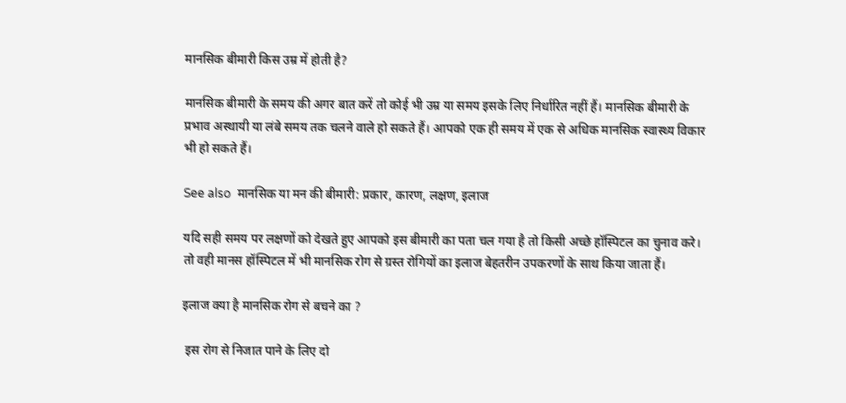मानसिक बीमारी किस उम्र में होती है?

मानसिक बीमारी के समय की अगर बात करें तो कोई भी उम्र या समय इसके लिए निर्धारित नहीं हैं। मानसिक बीमारी के प्रभाव अस्थायी या लंबे समय तक चलने वाले हो सकते हैं। आपको एक ही समय में एक से अधिक मानसिक स्वास्थ्य विकार भी हो सकते हैं।

See also  मानसिक या मन की बीमारी: प्रकार, कारण, लक्षण, इलाज

यदि सही समय पर लक्षणों को देखते हुए आपको इस बीमारी का पता चल गया है तो किसी अच्छे हॉस्पिटल का चुनाव करे। तो वही मानस हॉस्पिटल में भी मानसिक रोग से ग्रस्त रोगियों का इलाज बेहतरीन उपकरणों के साथ किया जाता हैं।

इलाज क्या है मानसिक रोग से बचने का ?

 इस रोग से निजात पाने के लिए दो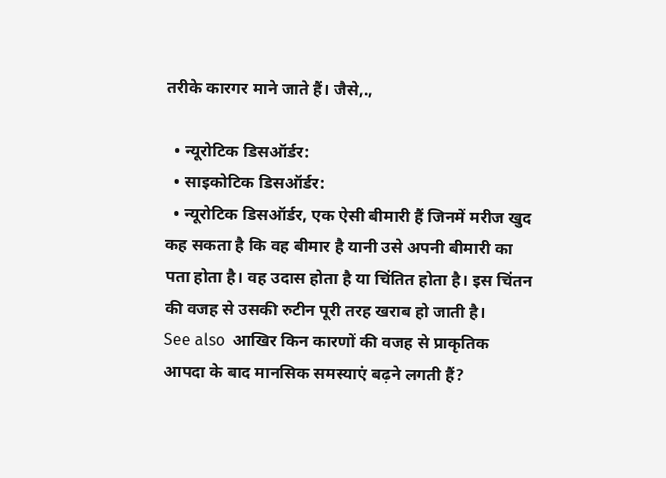तरीके कारगर माने जाते हैं। जैसे,.,

  • न्यूरोटिक डिसऑर्डर:
  • साइकोटिक डिसऑर्डर:
  • न्यूरोटिक डिसऑर्डर, एक ऐसी बीमारी हैं जिनमें मरीज खुद कह सकता है कि वह बीमार है यानी उसे अपनी बीमारी का पता होता है। वह उदास होता है या चिंतित होता है। इस चिंतन की वजह से उसकी रुटीन पूरी तरह खराब हो जाती है।
See also  आखिर किन कारणों की वजह से प्राकृतिक आपदा के बाद मानसिक समस्‍याएं बढ़ने लगती हैं?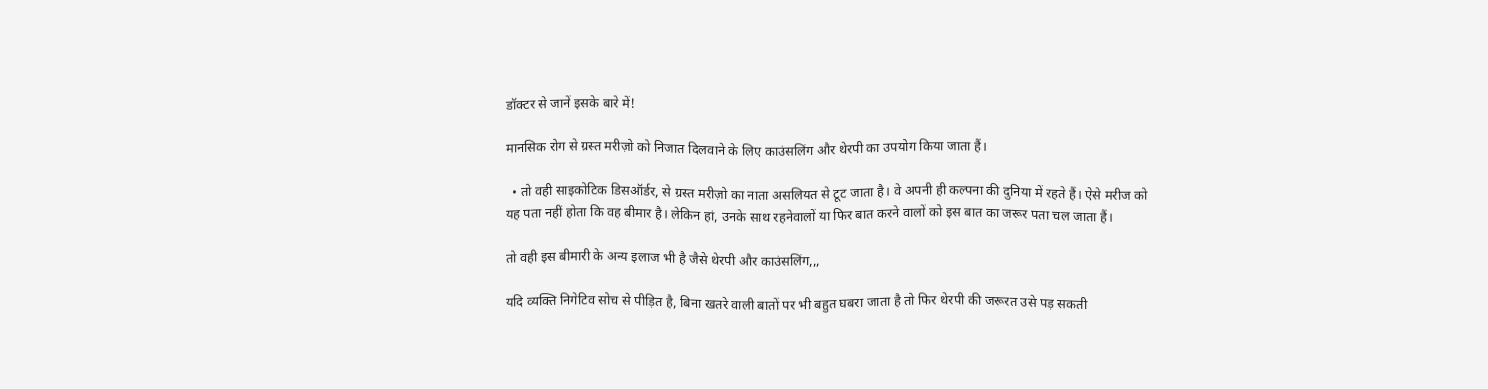डॉक्टर से जानें इसके बारे में!

मानसिक रोग से ग्रस्त मरीज़ो को निजात दिलवाने के लिए काउंसलिंग और थेरपी का उपयोग किया जाता हैं।

  • तो वही साइकोटिक डिसऑर्डर, से ग्रस्त मरीज़ो का नाता असलियत से टूट जाता है। वे अपनी ही कल्पना की दुनिया में रहते हैं। ऐसे मरीज को यह पता नहीं होता कि वह बीमार है। लेकिन हां, उनके साथ रहनेवालों या फिर बात करने वालों को इस बात का जरूर पता चल जाता हैं।

तो वही इस बीमारी के अन्य इलाज भी है जैसे थेरपी और काउंसलिंग,,,

यदि व्यक्ति निगेटिव सोच से पीड़ित है, बिना खतरे वाली बातों पर भी बहुत घबरा जाता है तो फिर थेरपी की जरूरत उसे पड़ सकती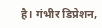है। गंभीर डिप्रेशन,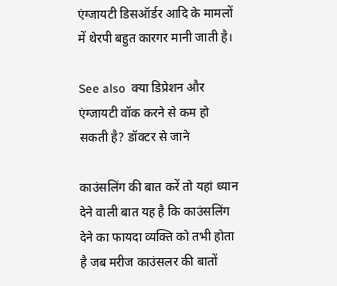एंग्जायटी डिसऑर्डर आदि के मामलों में थेरपी बहुत कारगर मानी जाती है।

See also  क्या डिप्रेशन और एंग्जायटी वॉक करने से कम हो सकती है? डॉक्टर से जाने

काउंसलिंग की बात करें तो यहां ध्यान देने वाली बात यह है कि काउंसलिंग देने का फायदा व्यक्ति को तभी होता है जब मरीज काउंसलर की बातों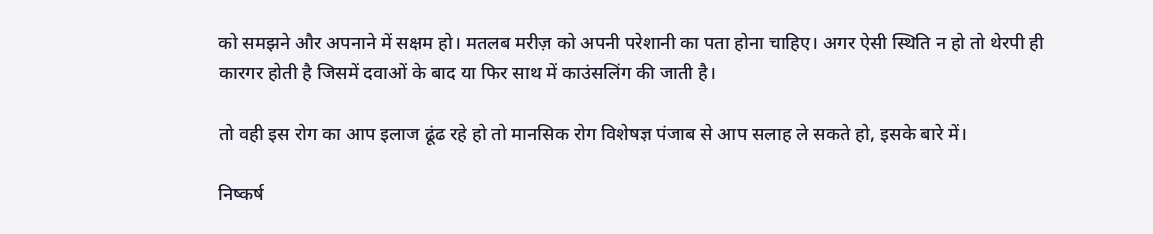को समझने और अपनाने में सक्षम हो। मतलब मरीज़ को अपनी परेशानी का पता होना चाहिए। अगर ऐसी स्थिति न हो तो थेरपी ही कारगर होती है जिसमें दवाओं के बाद या फिर साथ में काउंसलिंग की जाती है।

तो वही इस रोग का आप इलाज ढूंढ रहे हो तो मानसिक रोग विशेषज्ञ पंजाब से आप सलाह ले सकते हो, इसके बारे में।

निष्कर्ष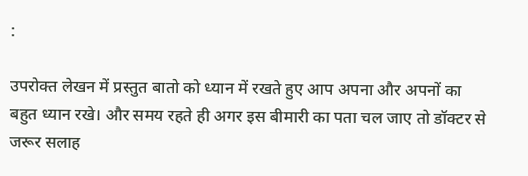:

उपरोक्त लेखन में प्रस्तुत बातो को ध्यान में रखते हुए आप अपना और अपनों का बहुत ध्यान रखे। और समय रहते ही अगर इस बीमारी का पता चल जाए तो डॉक्टर से जरूर सलाह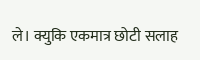ले। क्युकि एकमात्र छोटी सलाह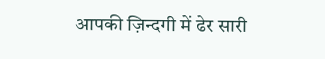आपकी ज़िन्दगी में ढेर सारी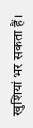खुशियां भर सकता हैं।